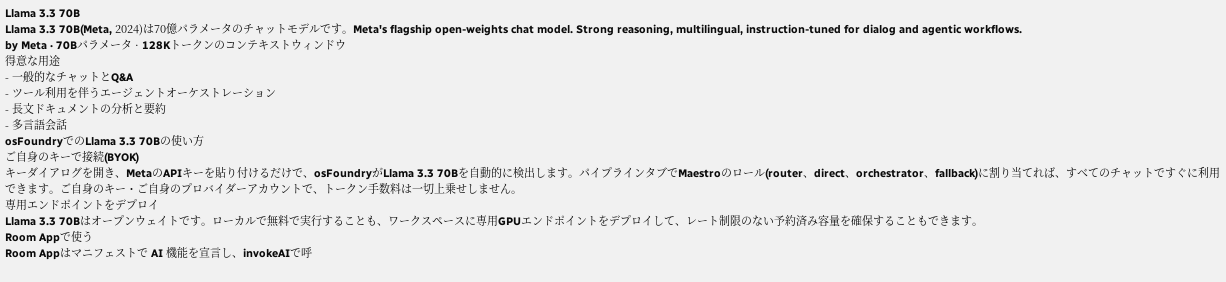Llama 3.3 70B
Llama 3.3 70B(Meta, 2024)は70億パラメータのチャットモデルです。Meta's flagship open-weights chat model. Strong reasoning, multilingual, instruction-tuned for dialog and agentic workflows.
by Meta · 70Bパラメータ · 128Kトークンのコンテキストウィンドウ
得意な用途
- 一般的なチャットとQ&A
- ツール利用を伴うエージェントオーケストレーション
- 長文ドキュメントの分析と要約
- 多言語会話
osFoundryでのLlama 3.3 70Bの使い方
ご自身のキーで接続(BYOK)
キーダイアログを開き、MetaのAPIキーを貼り付けるだけで、osFoundryがLlama 3.3 70Bを自動的に検出します。パイプラインタブでMaestroのロール(router、direct、orchestrator、fallback)に割り当てれば、すべてのチャットですぐに利用できます。ご自身のキー・ご自身のプロバイダーアカウントで、トークン手数料は一切上乗せしません。
専用エンドポイントをデプロイ
Llama 3.3 70Bはオープンウェイトです。ローカルで無料で実行することも、ワークスペースに専用GPUエンドポイントをデプロイして、レート制限のない予約済み容量を確保することもできます。
Room Appで使う
Room Appはマニフェストで AI 機能を宣言し、invokeAIで呼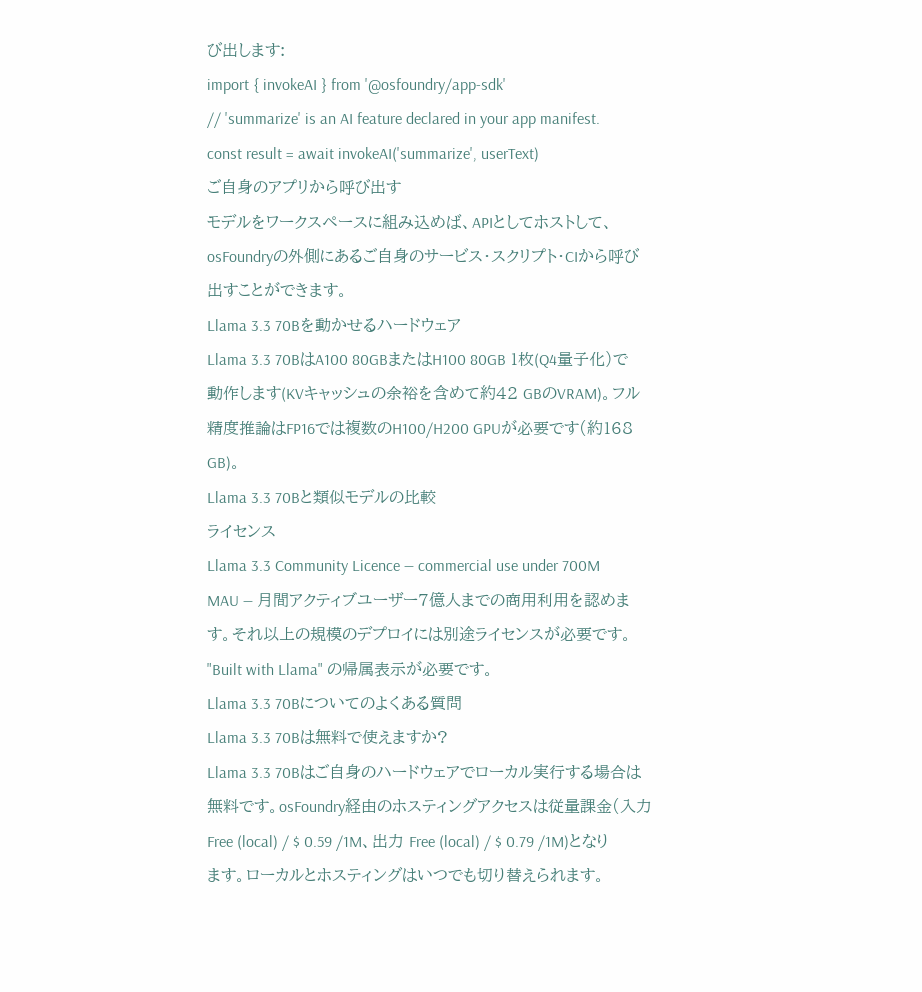び出します:
import { invokeAI } from '@osfoundry/app-sdk'
// 'summarize' is an AI feature declared in your app manifest.
const result = await invokeAI('summarize', userText)
ご自身のアプリから呼び出す
モデルをワークスペースに組み込めば、APIとしてホストして、osFoundryの外側にあるご自身のサービス・スクリプト・CIから呼び出すことができます。
Llama 3.3 70Bを動かせるハードウェア
Llama 3.3 70BはA100 80GBまたはH100 80GB 1枚(Q4量子化)で動作します(KVキャッシュの余裕を含めて約42 GBのVRAM)。フル精度推論はFP16では複数のH100/H200 GPUが必要です(約168 GB)。
Llama 3.3 70Bと類似モデルの比較
ライセンス
Llama 3.3 Community Licence — commercial use under 700M MAU — 月間アクティブユーザー7億人までの商用利用を認めます。それ以上の規模のデプロイには別途ライセンスが必要です。
"Built with Llama" の帰属表示が必要です。
Llama 3.3 70Bについてのよくある質問
Llama 3.3 70Bは無料で使えますか?
Llama 3.3 70Bはご自身のハードウェアでローカル実行する場合は無料です。osFoundry経由のホスティングアクセスは従量課金(入力 Free (local) / $ 0.59 /1M、出力 Free (local) / $ 0.79 /1M)となります。ローカルとホスティングはいつでも切り替えられます。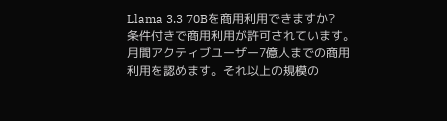Llama 3.3 70Bを商用利用できますか?
条件付きで商用利用が許可されています。 月間アクティブユーザー7億人までの商用利用を認めます。それ以上の規模の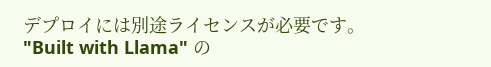デプロイには別途ライセンスが必要です。 "Built with Llama" の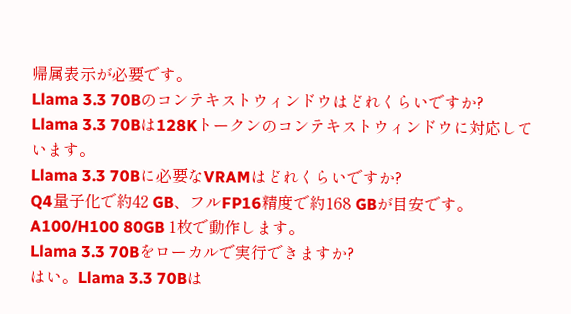帰属表示が必要です。
Llama 3.3 70Bのコンテキストウィンドウはどれくらいですか?
Llama 3.3 70Bは128Kトークンのコンテキストウィンドウに対応しています。
Llama 3.3 70Bに必要なVRAMはどれくらいですか?
Q4量子化で約42 GB、フルFP16精度で約168 GBが目安です。A100/H100 80GB 1枚で動作します。
Llama 3.3 70Bをローカルで実行できますか?
はい。Llama 3.3 70Bは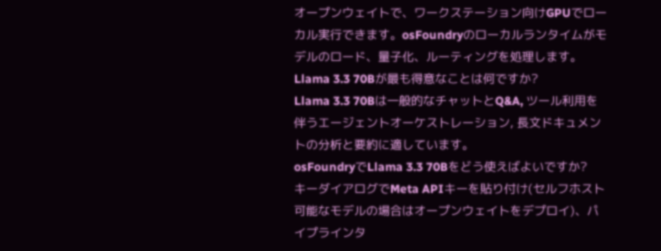オープンウェイトで、ワークステーション向けGPUでローカル実行できます。osFoundryのローカルランタイムがモデルのロード、量子化、ルーティングを処理します。
Llama 3.3 70Bが最も得意なことは何ですか?
Llama 3.3 70Bは一般的なチャットとQ&A, ツール利用を伴うエージェントオーケストレーション, 長文ドキュメントの分析と要約に適しています。
osFoundryでLlama 3.3 70Bをどう使えばよいですか?
キーダイアログでMeta APIキーを貼り付け(セルフホスト可能なモデルの場合はオープンウェイトをデプロイ)、パイプラインタ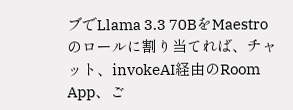ブでLlama 3.3 70BをMaestroのロールに割り当てれば、チャット、invokeAI経由のRoom App、ご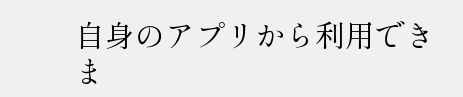自身のアプリから利用できま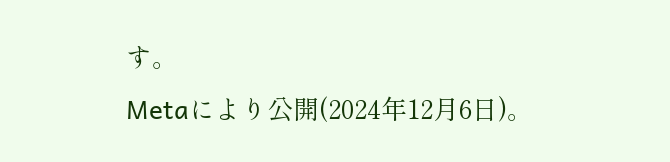す。
Metaにより公開(2024年12月6日)。